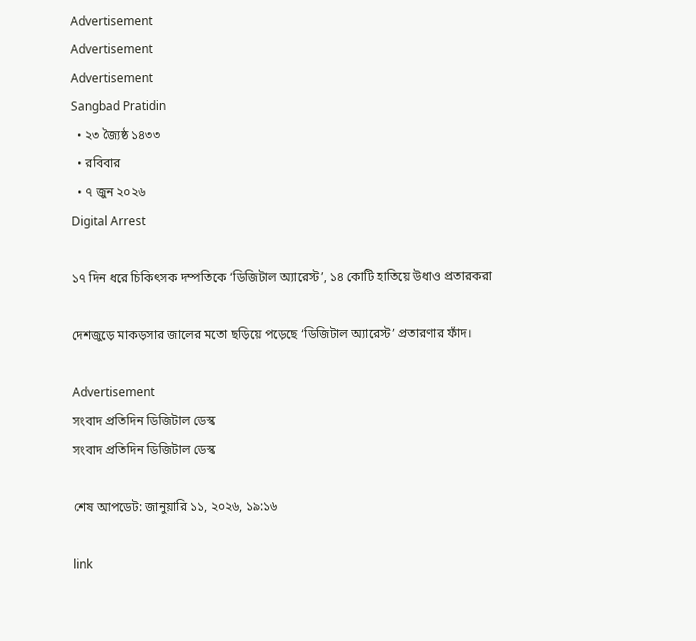Advertisement
Advertisement
Advertisement
Sangbad Pratidin
  • ২৩ জ্যৈষ্ঠ ১৪৩৩
  • রবিবার
  • ৭ জুন ২০২৬
Digital Arrest

১৭ দিন ধরে চিকিৎসক দম্পতিকে ‘ডিজিটাল অ্যারেস্ট’, ১৪ কোটি হাতিয়ে উধাও প্রতারকরা

দেশজুড়ে মাকড়সার জালের মতো ছড়িয়ে পড়েছে ‘ডিজিটাল অ্যারেস্ট’ প্রতারণার ফাঁদ।

Advertisement
সংবাদ প্রতিদিন ডিজিটাল ডেস্ক
সংবাদ প্রতিদিন ডিজিটাল ডেস্ক

শেষ আপডেট: জানুয়ারি ১১, ২০২৬, ১৯:১৬

link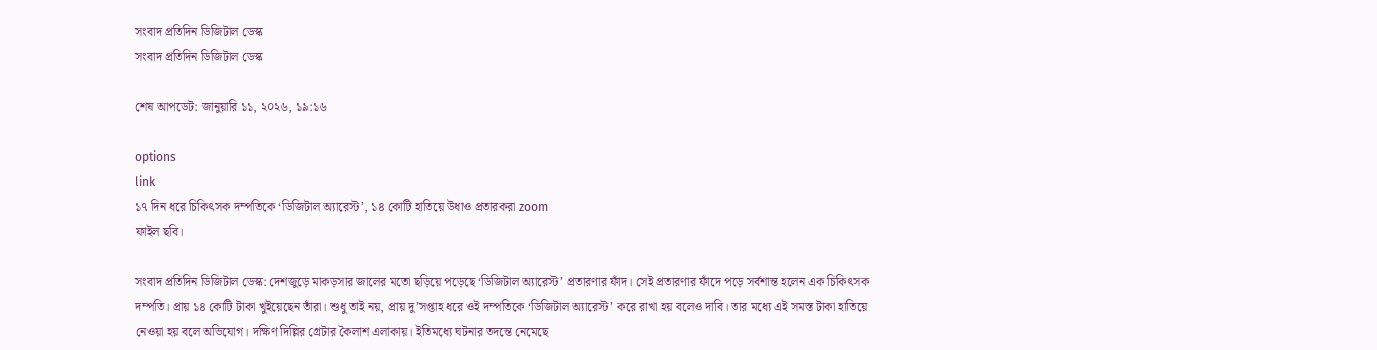সংবাদ প্রতিদিন ডিজিটাল ডেস্ক
সংবাদ প্রতিদিন ডিজিটাল ডেস্ক

শেষ আপডেট: জানুয়ারি ১১, ২০২৬, ১৯:১৬

options
link
১৭ দিন ধরে চিকিৎসক দম্পতিকে ‘ডিজিটাল অ্যারেস্ট’, ১৪ কোটি হাতিয়ে উধাও প্রতারকরা zoom
ফাইল ছবি।

সংবাদ প্রতিদিন ডিজিটাল ডেস্ক: দেশজুড়ে মাকড়সার জালের মতো ছড়িয়ে পড়েছে ‘ডিজিটাল অ্যারেস্ট’ প্রতারণার ফাঁদ। সেই প্রতারণার ফাঁদে পড়ে সর্বশান্ত হলেন এক চিকিৎসক দম্পতি। প্রায় ১৪ কোটি টাকা খুইয়েছেন তাঁরা। শুধু তাই নয়, প্রায় দু’সপ্তাহ ধরে ওই দম্পতিকে ‘ডিজিটাল অ্যারেস্ট’ করে রাখা হয় বলেও দাবি। তার মধ্যে এই সমস্ত টাকা হাতিয়ে নেওয়া হয় বলে অভিযোগ। দক্ষিণ দিল্লির গ্রেটার কৈলাশ এলাকায়। ইতিমধ্যে ঘটনার তদন্তে নেমেছে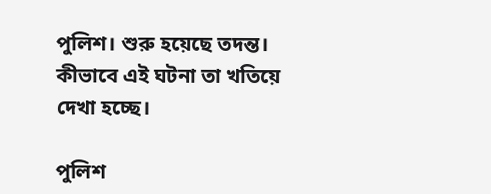পুলিশ। শুরু হয়েছে তদন্ত। কীভাবে এই ঘটনা তা খতিয়ে দেখা হচ্ছে।

পুলিশ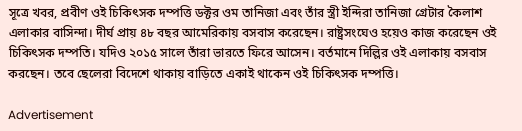সূত্রে খবর, প্রবীণ ওই চিকিৎসক দম্পত্তি ডক্টর ওম তানিজা এবং তাঁর স্ত্রী ইন্দিরা তানিজা গ্রেটার কৈলাশ এলাকার বাসিন্দা। দীর্ঘ প্রায় ৪৮ বছর আমেরিকায় বসবাস করেছেন। রাষ্ট্রসংঘেও হয়েও কাজ করেছেন ওই চিকিৎসক দম্পতি। যদিও ২০১৫ সালে তাঁরা ভারতে ফিরে আসেন। বর্তমানে দিল্লির ওই এলাকায় বসবাস করছেন। তবে ছেলেরা বিদেশে থাকায় বাড়িতে একাই থাকেন ওই চিকিৎসক দম্পত্তি।

Advertisement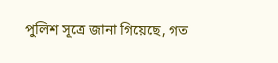পুলিশ সূত্রে জানা গিয়েছে, গত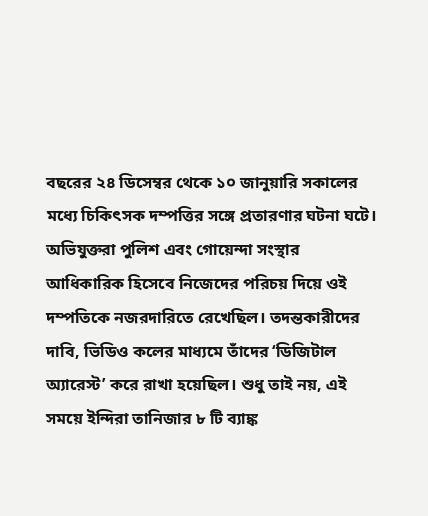বছরের ২৪ ডিসেম্বর থেকে ১০ জানুয়ারি সকালের মধ্যে চিকিৎসক দম্পত্তির সঙ্গে প্রতারণার ঘটনা ঘটে। অভিযুক্তরা পুলিশ এবং গোয়েন্দা সংস্থার আধিকারিক হিসেবে নিজেদের পরিচয় দিয়ে ওই দম্পতিকে নজরদারিতে রেখেছিল। তদন্তকারীদের দাবি, ভিডিও কলের মাধ্যমে তাঁদের ‘ডিজিটাল অ্যারেস্ট’ করে রাখা হয়েছিল। শুধু তাই নয়, এই সময়ে ইন্দিরা তানিজার ৮ টি ব্যাঙ্ক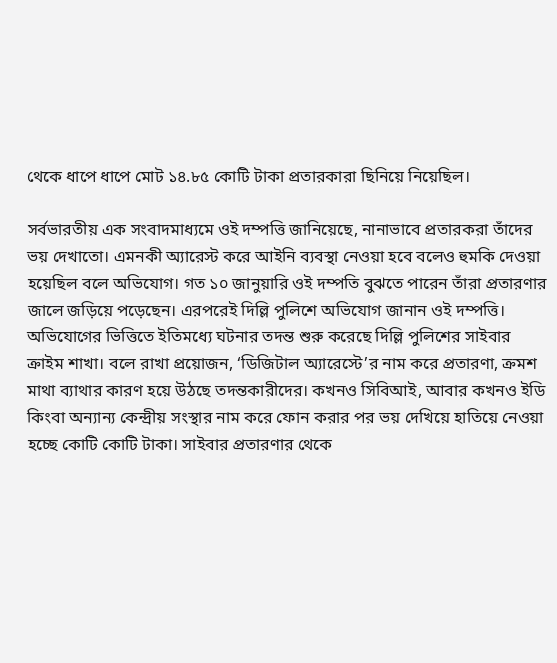থেকে ধাপে ধাপে মোট ১৪.৮৫ কোটি টাকা প্রতারকারা ছিনিয়ে নিয়েছিল।

সর্বভারতীয় এক সংবাদমাধ্যমে ওই দম্পত্তি জানিয়েছে, নানাভাবে প্রতারকরা তাঁদের ভয় দেখাতো। এমনকী অ্যারেস্ট করে আইনি ব্যবস্থা নেওয়া হবে বলেও হুমকি দেওয়া হয়েছিল বলে অভিযোগ। গত ১০ জানুয়ারি ওই দম্পতি বুঝতে পারেন তাঁরা প্রতারণার জালে জড়িয়ে পড়েছেন। এরপরেই দিল্লি পুলিশে অভিযোগ জানান ওই দম্পত্তি। অভিযোগের ভিত্তিতে ইতিমধ্যে ঘটনার তদন্ত শুরু করেছে দিল্লি পুলিশের সাইবার ক্রাইম শাখা। বলে রাখা প্রয়োজন, ‘ডিজিটাল অ্যারেস্টে’র নাম করে প্রতারণা, ক্রমশ মাথা ব্যাথার কারণ হয়ে উঠছে তদন্তকারীদের। কখনও সিবিআই, আবার কখনও ইডি কিংবা অন্যান্য কেন্দ্রীয় সংস্থার নাম করে ফোন করার পর ভয় দেখিয়ে হাতিয়ে নেওয়া হচ্ছে কোটি কোটি টাকা। সাইবার প্রতারণার থেকে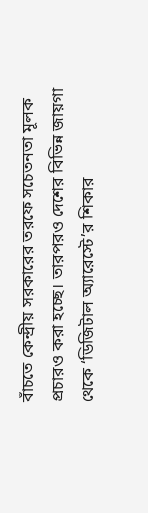বাঁচতে কেন্দ্রীয় সরকারের তরফে সচেতনতা মূলক প্রচারও করা হচ্ছে। তারপরও দেশের বিভিন্ন জায়গা থেকে ‘ডিজিটাল অ্যারেস্টে’র শিকার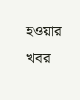হওয়ার খবর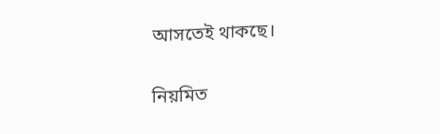আসতেই থাকছে।

নিয়মিত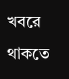খবরে থাকতে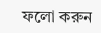ফলো করুন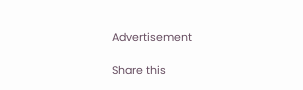Advertisement

Share this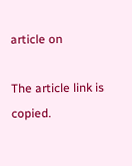article on

The article link is copied.